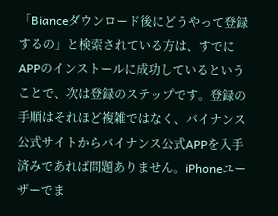「Bianceダウンロード後にどうやって登録するの」と検索されている方は、すでにAPPのインストールに成功しているということで、次は登録のステップです。登録の手順はそれほど複雑ではなく、バイナンス公式サイトからバイナンス公式APPを入手済みであれば問題ありません。iPhoneユーザーでま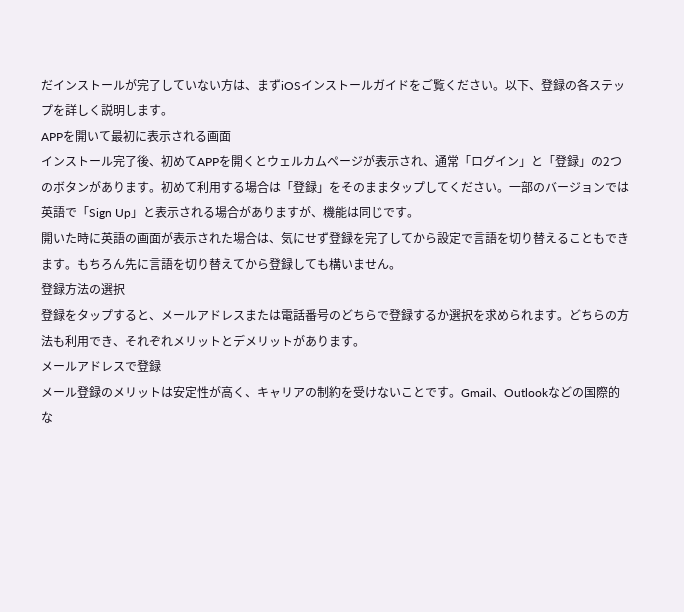だインストールが完了していない方は、まずiOSインストールガイドをご覧ください。以下、登録の各ステップを詳しく説明します。
APPを開いて最初に表示される画面
インストール完了後、初めてAPPを開くとウェルカムページが表示され、通常「ログイン」と「登録」の2つのボタンがあります。初めて利用する場合は「登録」をそのままタップしてください。一部のバージョンでは英語で「Sign Up」と表示される場合がありますが、機能は同じです。
開いた時に英語の画面が表示された場合は、気にせず登録を完了してから設定で言語を切り替えることもできます。もちろん先に言語を切り替えてから登録しても構いません。
登録方法の選択
登録をタップすると、メールアドレスまたは電話番号のどちらで登録するか選択を求められます。どちらの方法も利用でき、それぞれメリットとデメリットがあります。
メールアドレスで登録
メール登録のメリットは安定性が高く、キャリアの制約を受けないことです。Gmail、Outlookなどの国際的な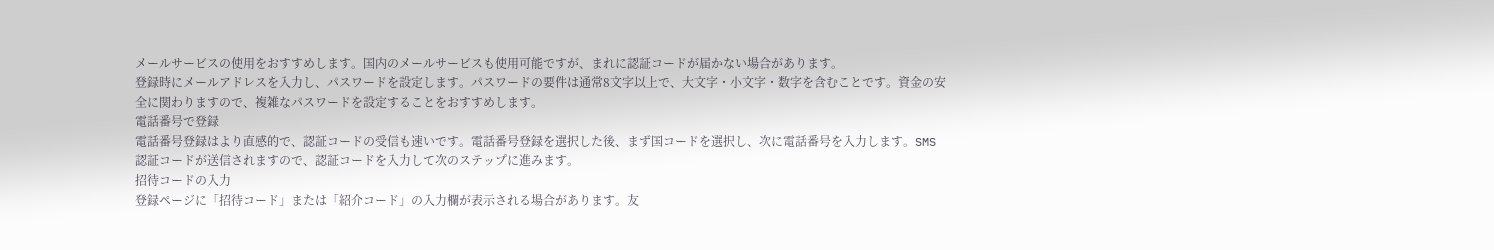メールサービスの使用をおすすめします。国内のメールサービスも使用可能ですが、まれに認証コードが届かない場合があります。
登録時にメールアドレスを入力し、パスワードを設定します。パスワードの要件は通常8文字以上で、大文字・小文字・数字を含むことです。資金の安全に関わりますので、複雑なパスワードを設定することをおすすめします。
電話番号で登録
電話番号登録はより直感的で、認証コードの受信も速いです。電話番号登録を選択した後、まず国コードを選択し、次に電話番号を入力します。SMS認証コードが送信されますので、認証コードを入力して次のステップに進みます。
招待コードの入力
登録ページに「招待コード」または「紹介コード」の入力欄が表示される場合があります。友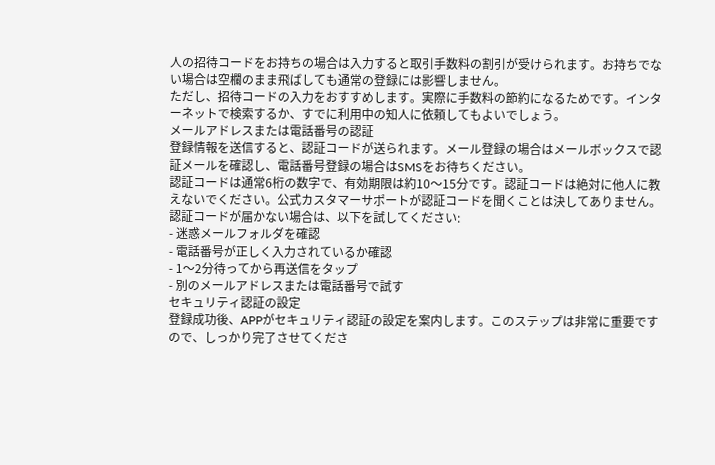人の招待コードをお持ちの場合は入力すると取引手数料の割引が受けられます。お持ちでない場合は空欄のまま飛ばしても通常の登録には影響しません。
ただし、招待コードの入力をおすすめします。実際に手数料の節約になるためです。インターネットで検索するか、すでに利用中の知人に依頼してもよいでしょう。
メールアドレスまたは電話番号の認証
登録情報を送信すると、認証コードが送られます。メール登録の場合はメールボックスで認証メールを確認し、電話番号登録の場合はSMSをお待ちください。
認証コードは通常6桁の数字で、有効期限は約10〜15分です。認証コードは絶対に他人に教えないでください。公式カスタマーサポートが認証コードを聞くことは決してありません。
認証コードが届かない場合は、以下を試してください:
- 迷惑メールフォルダを確認
- 電話番号が正しく入力されているか確認
- 1〜2分待ってから再送信をタップ
- 別のメールアドレスまたは電話番号で試す
セキュリティ認証の設定
登録成功後、APPがセキュリティ認証の設定を案内します。このステップは非常に重要ですので、しっかり完了させてくださ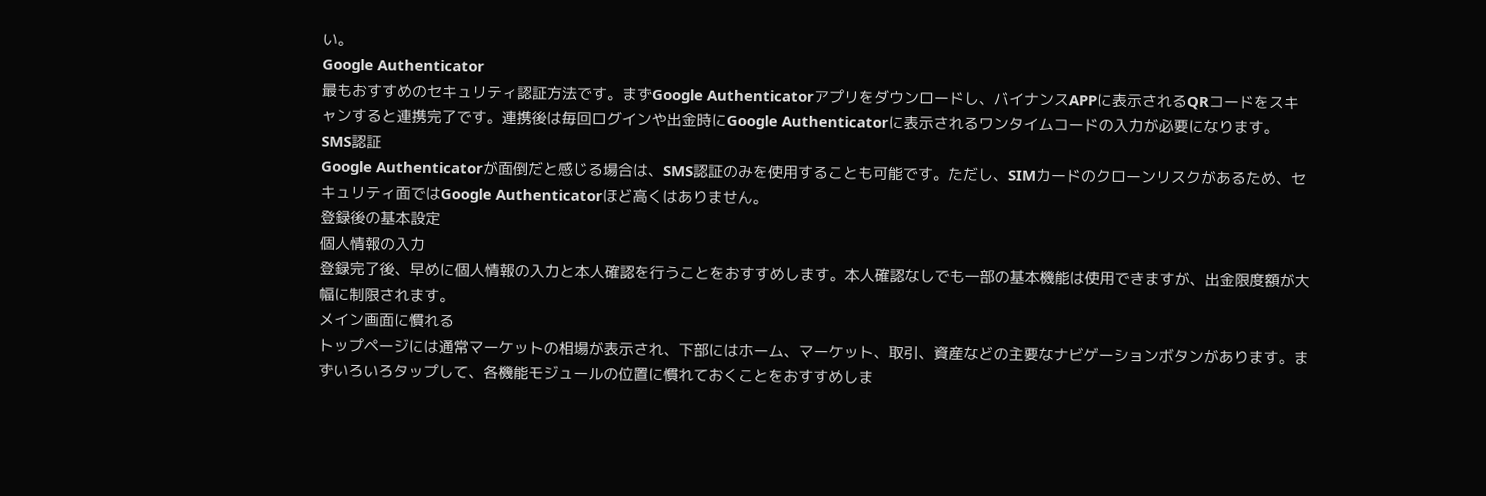い。
Google Authenticator
最もおすすめのセキュリティ認証方法です。まずGoogle Authenticatorアプリをダウンロードし、バイナンスAPPに表示されるQRコードをスキャンすると連携完了です。連携後は毎回ログインや出金時にGoogle Authenticatorに表示されるワンタイムコードの入力が必要になります。
SMS認証
Google Authenticatorが面倒だと感じる場合は、SMS認証のみを使用することも可能です。ただし、SIMカードのクローンリスクがあるため、セキュリティ面ではGoogle Authenticatorほど高くはありません。
登録後の基本設定
個人情報の入力
登録完了後、早めに個人情報の入力と本人確認を行うことをおすすめします。本人確認なしでも一部の基本機能は使用できますが、出金限度額が大幅に制限されます。
メイン画面に慣れる
トップページには通常マーケットの相場が表示され、下部にはホーム、マーケット、取引、資産などの主要なナビゲーションボタンがあります。まずいろいろタップして、各機能モジュールの位置に慣れておくことをおすすめしま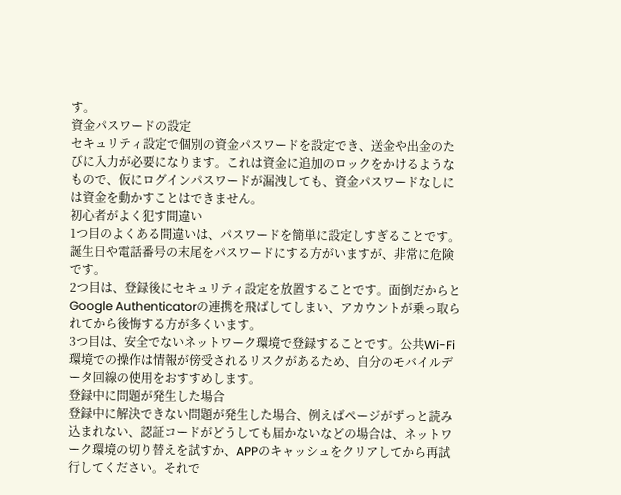す。
資金パスワードの設定
セキュリティ設定で個別の資金パスワードを設定でき、送金や出金のたびに入力が必要になります。これは資金に追加のロックをかけるようなもので、仮にログインパスワードが漏洩しても、資金パスワードなしには資金を動かすことはできません。
初心者がよく犯す間違い
1つ目のよくある間違いは、パスワードを簡単に設定しすぎることです。誕生日や電話番号の末尾をパスワードにする方がいますが、非常に危険です。
2つ目は、登録後にセキュリティ設定を放置することです。面倒だからとGoogle Authenticatorの連携を飛ばしてしまい、アカウントが乗っ取られてから後悔する方が多くいます。
3つ目は、安全でないネットワーク環境で登録することです。公共Wi-Fi環境での操作は情報が傍受されるリスクがあるため、自分のモバイルデータ回線の使用をおすすめします。
登録中に問題が発生した場合
登録中に解決できない問題が発生した場合、例えばページがずっと読み込まれない、認証コードがどうしても届かないなどの場合は、ネットワーク環境の切り替えを試すか、APPのキャッシュをクリアしてから再試行してください。それで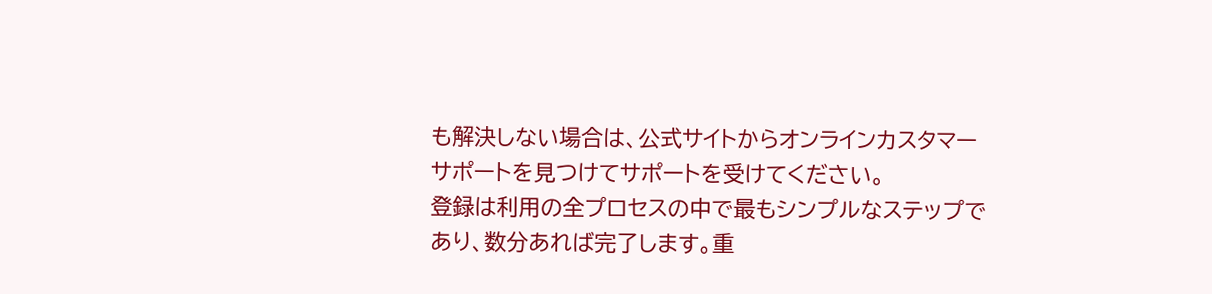も解決しない場合は、公式サイトからオンラインカスタマーサポートを見つけてサポートを受けてください。
登録は利用の全プロセスの中で最もシンプルなステップであり、数分あれば完了します。重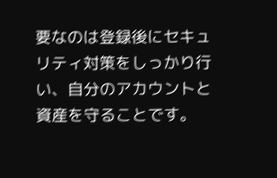要なのは登録後にセキュリティ対策をしっかり行い、自分のアカウントと資産を守ることです。